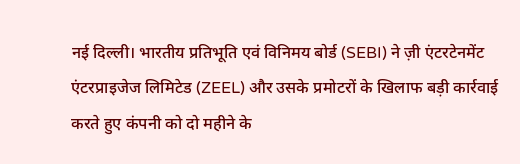नई दिल्ली। भारतीय प्रतिभूति एवं विनिमय बोर्ड (SEBI) ने ज़ी एंटरटेनमेंट एंटरप्राइजेज लिमिटेड (ZEEL) और उसके प्रमोटरों के खिलाफ बड़ी कार्रवाई करते हुए कंपनी को दो महीने के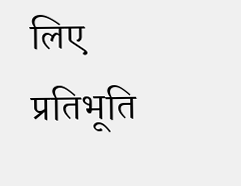लिए प्रतिभूति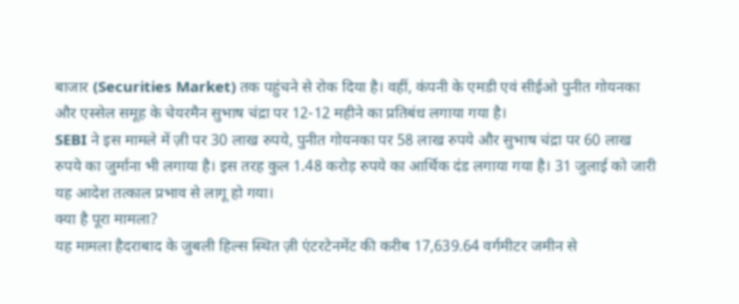बाजार (Securities Market) तक पहुंचने से रोक दिया है। वहीं, कंपनी के एमडी एवं सीईओ पुनीत गोयनका और एस्सेल समूह के चेयरमैन सुभाष चंद्रा पर 12-12 महीने का प्रतिबंध लगाया गया है।
SEBI ने इस मामले में ज़ी पर 30 लाख रुपये, पुनीत गोयनका पर 58 लाख रुपये और सुभाष चंद्रा पर 60 लाख रुपये का जुर्माना भी लगाया है। इस तरह कुल 1.48 करोड़ रुपये का आर्थिक दंड लगाया गया है। 31 जुलाई को जारी यह आदेश तत्काल प्रभाव से लागू हो गया।
क्या है पूरा मामला?
यह मामला हैदराबाद के जुबली हिल्स स्थित ज़ी एंटरटेनमेंट की करीब 17,639.64 वर्गमीटर जमीन से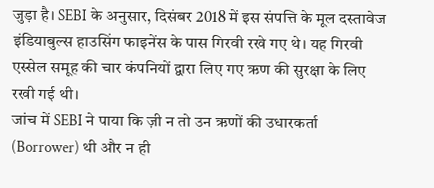जुड़ा है। SEBI के अनुसार, दिसंबर 2018 में इस संपत्ति के मूल दस्तावेज इंडियाबुल्स हाउसिंग फाइनेंस के पास गिरवी रखे गए थे। यह गिरवी एस्सेल समूह की चार कंपनियों द्वारा लिए गए ऋण की सुरक्षा के लिए रखी गई थी।
जांच में SEBI ने पाया कि ज़ी न तो उन ऋणों की उधारकर्ता (Borrower) थी और न ही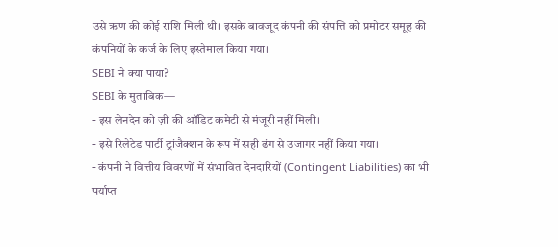उसे ऋण की कोई राशि मिली थी। इसके बावजूद कंपनी की संपत्ति को प्रमोटर समूह की कंपनियों के कर्ज के लिए इस्तेमाल किया गया।
SEBI ने क्या पाया?
SEBI के मुताबिक—
- इस लेनदेन को ज़ी की ऑडिट कमेटी से मंजूरी नहीं मिली।
- इसे रिलेटेड पार्टी ट्रांजैक्शन के रूप में सही ढंग से उजागर नहीं किया गया।
- कंपनी ने वित्तीय विवरणों में संभावित देनदारियों (Contingent Liabilities) का भी पर्याप्त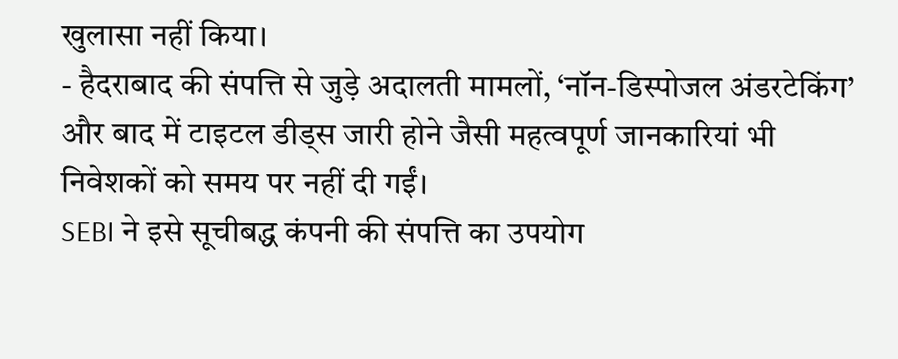खुलासा नहीं किया।
- हैदराबाद की संपत्ति से जुड़े अदालती मामलों, ‘नॉन-डिस्पोजल अंडरटेकिंग’ और बाद में टाइटल डीड्स जारी होने जैसी महत्वपूर्ण जानकारियां भी निवेशकों को समय पर नहीं दी गईं।
SEBI ने इसे सूचीबद्ध कंपनी की संपत्ति का उपयोग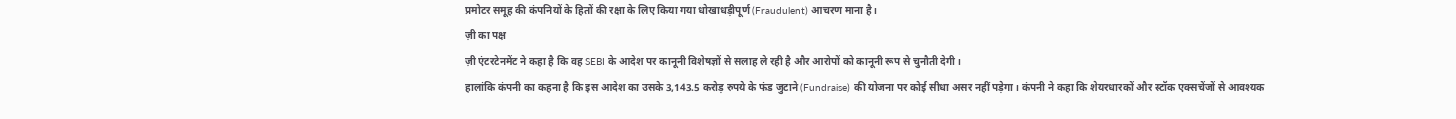प्रमोटर समूह की कंपनियों के हितों की रक्षा के लिए किया गया धोखाधड़ीपूर्ण (Fraudulent) आचरण माना है।
ज़ी का पक्ष
ज़ी एंटरटेनमेंट ने कहा है कि वह SEBI के आदेश पर कानूनी विशेषज्ञों से सलाह ले रही है और आरोपों को कानूनी रूप से चुनौती देगी।
हालांकि कंपनी का कहना है कि इस आदेश का उसके 3,143.5 करोड़ रुपये के फंड जुटाने (Fundraise) की योजना पर कोई सीधा असर नहीं पड़ेगा। कंपनी ने कहा कि शेयरधारकों और स्टॉक एक्सचेंजों से आवश्यक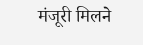मंजूरी मिलने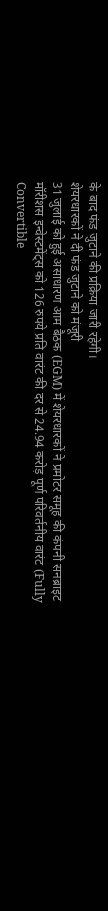के बाद फंड जुटाने की प्रक्रिया जारी रहेगी।
शेयरधारकों ने दी फंड जुटाने को मंजूरी
31 जुलाई को हुई असाधारण आम बैठक (EGM) में शेयरधारकों ने प्रमोटर समूह की कंपनी सनब्राइट मॉरीशस इन्वेस्टमेंट्स को 126 रुपये प्रति वारंट की दर से 24.94 करोड़ पूर्ण परिवर्तनीय वारंट (Fully Convertible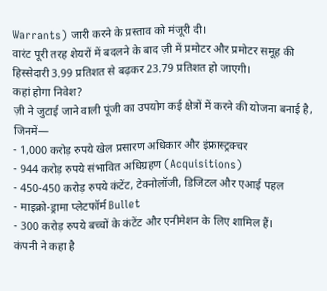Warrants) जारी करने के प्रस्ताव को मंजूरी दी।
वारंट पूरी तरह शेयरों में बदलने के बाद ज़ी में प्रमोटर और प्रमोटर समूह की हिस्सेदारी 3.99 प्रतिशत से बढ़कर 23.79 प्रतिशत हो जाएगी।
कहां होगा निवेश?
ज़ी ने जुटाई जाने वाली पूंजी का उपयोग कई क्षेत्रों में करने की योजना बनाई है, जिनमें—
- 1,000 करोड़ रुपये खेल प्रसारण अधिकार और इंफ्रास्ट्रक्चर
- 944 करोड़ रुपये संभावित अधिग्रहण (Acquisitions)
- 450-450 करोड़ रुपये कंटेंट, टेक्नोलॉजी, डिजिटल और एआई पहल
- माइक्रो-ड्रामा प्लेटफॉर्म Bullet
- 300 करोड़ रुपये बच्चों के कंटेंट और एनीमेशन के लिए शामिल हैं।
कंपनी ने कहा है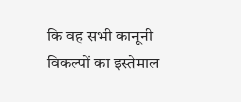कि वह सभी कानूनी विकल्पों का इस्तेमाल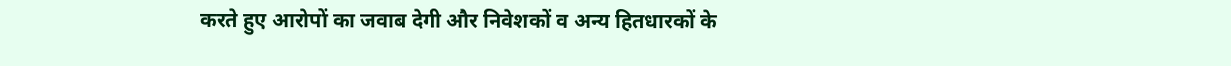करते हुए आरोपों का जवाब देगी और निवेशकों व अन्य हितधारकों के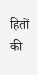हितों की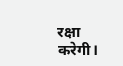रक्षा करेगी।